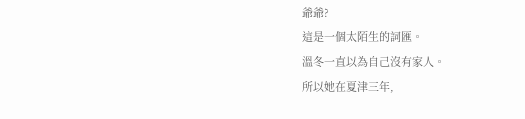爺爺?
這是一個太陌生的詞匯。
溫冬一直以為自己沒有家人。
所以她在夏津三年,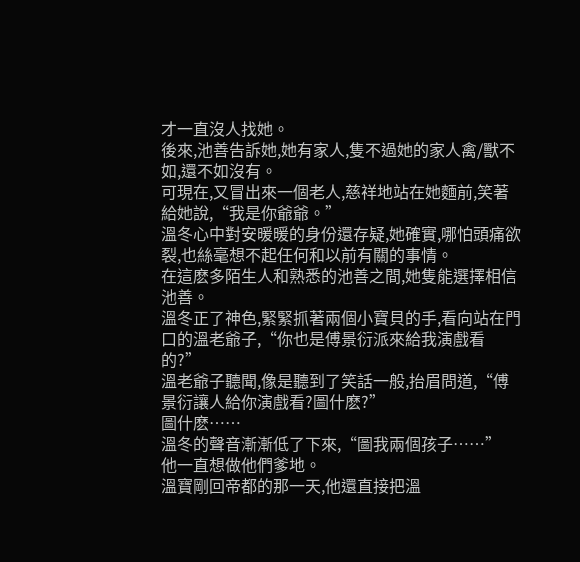才一直沒人找她。
後來,池善告訴她,她有家人,隻不過她的家人禽/獸不如,還不如沒有。
可現在,又冒出來一個老人,慈祥地站在她麵前,笑著給她說,“我是你爺爺。”
溫冬心中對安暖暖的身份還存疑,她確實,哪怕頭痛欲裂,也絲毫想不起任何和以前有關的事情。
在這麽多陌生人和熟悉的池善之間,她隻能選擇相信池善。
溫冬正了神色,緊緊抓著兩個小寶貝的手,看向站在門口的溫老爺子,“你也是傅景衍派來給我演戲看的?”
溫老爺子聽聞,像是聽到了笑話一般,抬眉問道,“傅景衍讓人給你演戲看?圖什麽?”
圖什麽……
溫冬的聲音漸漸低了下來,“圖我兩個孩子……”
他一直想做他們爹地。
溫寶剛回帝都的那一天,他還直接把溫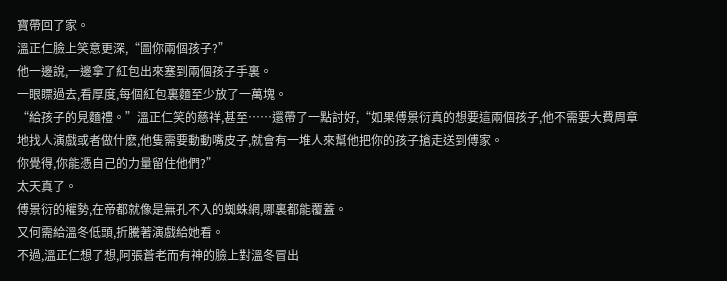寶帶回了家。
溫正仁臉上笑意更深,“圖你兩個孩子?”
他一邊說,一邊拿了紅包出來塞到兩個孩子手裏。
一眼瞟過去,看厚度,每個紅包裏麵至少放了一萬塊。
“給孩子的見麵禮。”溫正仁笑的慈祥,甚至……還帶了一點討好,“如果傅景衍真的想要這兩個孩子,他不需要大費周章地找人演戲或者做什麽,他隻需要動動嘴皮子,就會有一堆人來幫他把你的孩子搶走送到傅家。
你覺得,你能憑自己的力量留住他們?”
太天真了。
傅景衍的權勢,在帝都就像是無孔不入的蜘蛛網,哪裏都能覆蓋。
又何需給溫冬低頭,折騰著演戲給她看。
不過,溫正仁想了想,阿張蒼老而有神的臉上對溫冬冒出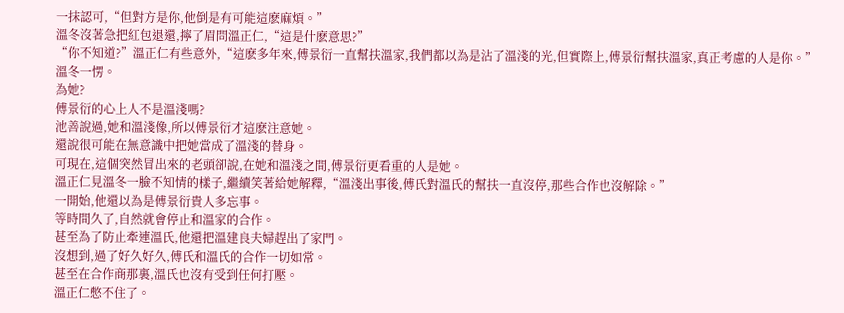一抹認可,“但對方是你,他倒是有可能這麽麻煩。”
溫冬沒著急把紅包退還,擰了眉問溫正仁,“這是什麽意思?”
“你不知道?”溫正仁有些意外,“這麽多年來,傅景衍一直幫扶溫家,我們都以為是沾了溫淺的光,但實際上,傅景衍幫扶溫家,真正考慮的人是你。”
溫冬一愣。
為她?
傅景衍的心上人不是溫淺嗎?
池善說過,她和溫淺像,所以傅景衍才這麽注意她。
還說很可能在無意識中把她當成了溫淺的替身。
可現在,這個突然冒出來的老頭卻說,在她和溫淺之間,傅景衍更看重的人是她。
溫正仁見溫冬一臉不知情的樣子,繼續笑著給她解釋,“溫淺出事後,傅氏對溫氏的幫扶一直沒停,那些合作也沒解除。”
一開始,他還以為是傅景衍貴人多忘事。
等時間久了,自然就會停止和溫家的合作。
甚至為了防止牽連溫氏,他還把溫建良夫婦趕出了家門。
沒想到,過了好久好久,傅氏和溫氏的合作一切如常。
甚至在合作商那裏,溫氏也沒有受到任何打壓。
溫正仁憋不住了。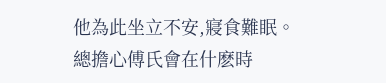他為此坐立不安,寢食難眠。
總擔心傅氏會在什麽時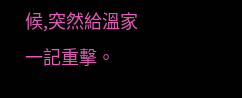候,突然給溫家一記重擊。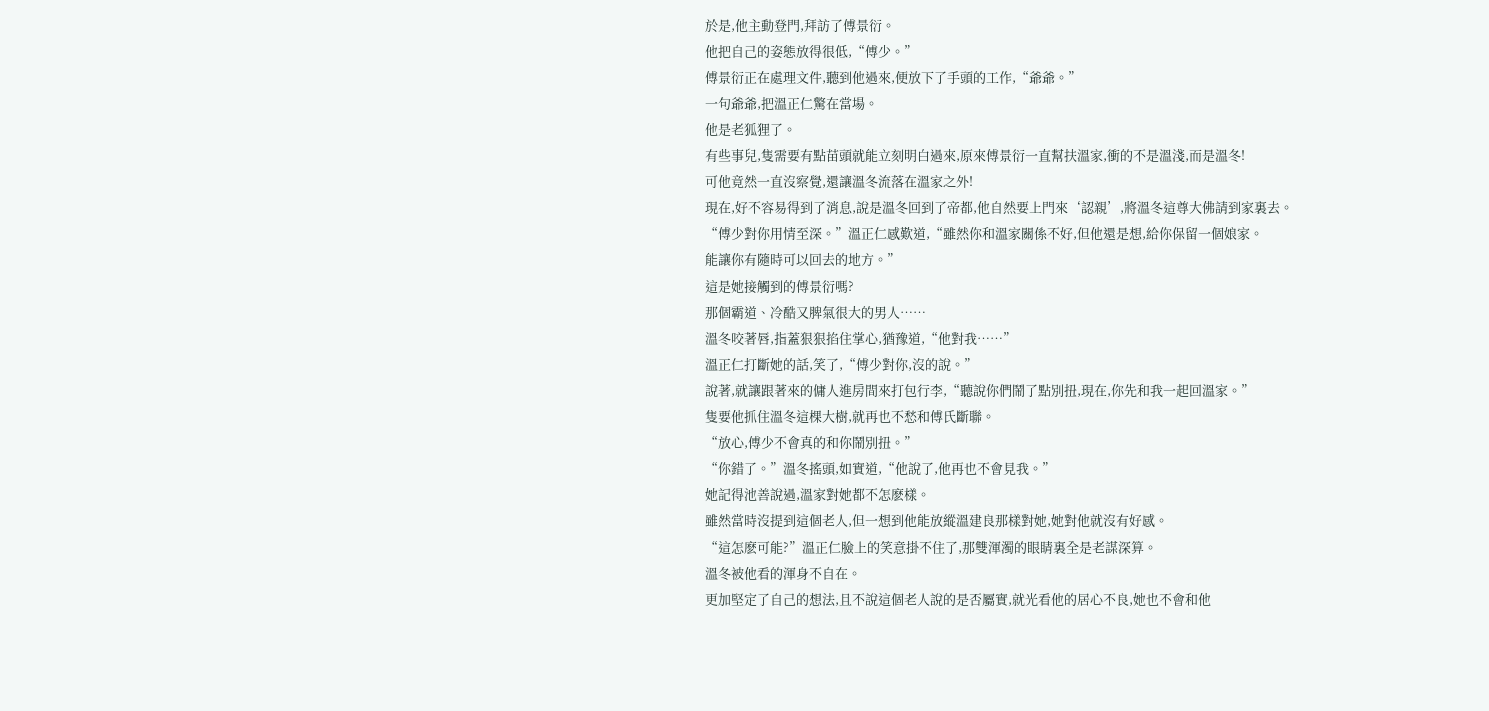於是,他主動登門,拜訪了傅景衍。
他把自己的姿態放得很低,“傅少。”
傅景衍正在處理文件,聽到他過來,便放下了手頭的工作,“爺爺。”
一句爺爺,把溫正仁驚在當場。
他是老狐狸了。
有些事兒,隻需要有點苗頭就能立刻明白過來,原來傅景衍一直幫扶溫家,衝的不是溫淺,而是溫冬!
可他竟然一直沒察覺,還讓溫冬流落在溫家之外!
現在,好不容易得到了消息,說是溫冬回到了帝都,他自然要上門來‘認親’,將溫冬這尊大佛請到家裏去。
“傅少對你用情至深。”溫正仁感歎道,“雖然你和溫家關係不好,但他還是想,給你保留一個娘家。
能讓你有隨時可以回去的地方。”
這是她接觸到的傅景衍嗎?
那個霸道、冷酷又脾氣很大的男人……
溫冬咬著唇,指蓋狠狠掐住掌心,猶豫道,“他對我……”
溫正仁打斷她的話,笑了,“傅少對你,沒的說。”
說著,就讓跟著來的傭人進房間來打包行李,“聽說你們鬧了點別扭,現在,你先和我一起回溫家。”
隻要他抓住溫冬這棵大樹,就再也不愁和傅氏斷聯。
“放心,傅少不會真的和你鬧別扭。”
“你錯了。”溫冬搖頭,如實道,“他說了,他再也不會見我。”
她記得池善說過,溫家對她都不怎麽樣。
雖然當時沒提到這個老人,但一想到他能放縱溫建良那樣對她,她對他就沒有好感。
“這怎麽可能?”溫正仁臉上的笑意掛不住了,那雙渾濁的眼睛裏全是老謀深算。
溫冬被他看的渾身不自在。
更加堅定了自己的想法,且不說這個老人說的是否屬實,就光看他的居心不良,她也不會和他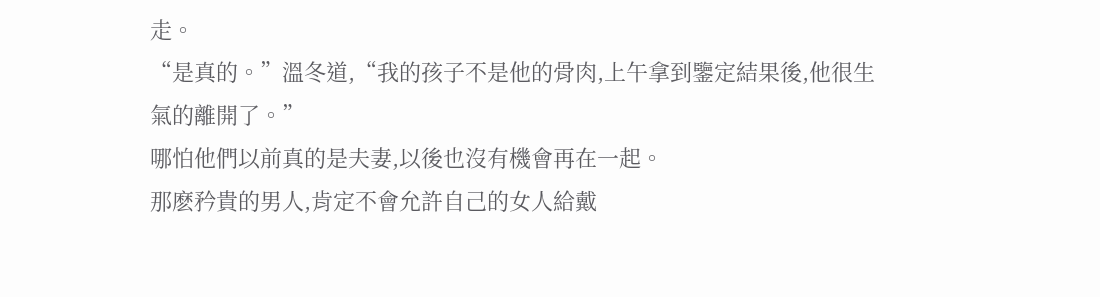走。
“是真的。”溫冬道,“我的孩子不是他的骨肉,上午拿到鑒定結果後,他很生氣的離開了。”
哪怕他們以前真的是夫妻,以後也沒有機會再在一起。
那麽矜貴的男人,肯定不會允許自己的女人給戴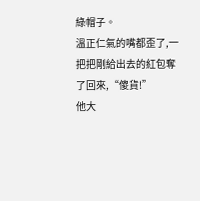綠帽子。
溫正仁氣的嘴都歪了,一把把剛給出去的紅包奪了回來,“傻貨!”
他大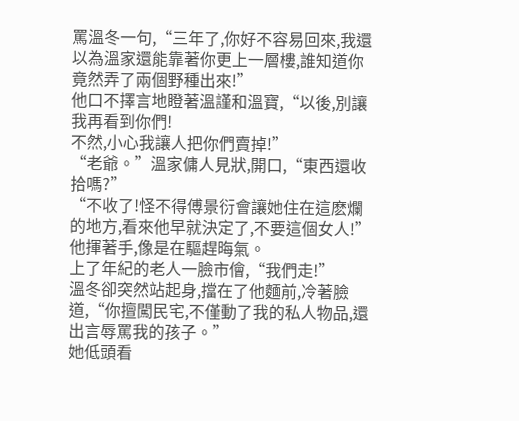罵溫冬一句,“三年了,你好不容易回來,我還以為溫家還能靠著你更上一層樓,誰知道你竟然弄了兩個野種出來!”
他口不擇言地瞪著溫謹和溫寶,“以後,別讓我再看到你們!
不然,小心我讓人把你們賣掉!”
“老爺。”溫家傭人見狀,開口,“東西還收拾嗎?”
“不收了!怪不得傅景衍會讓她住在這麽爛的地方,看來他早就決定了,不要這個女人!”他揮著手,像是在驅趕晦氣。
上了年紀的老人一臉市儈,“我們走!”
溫冬卻突然站起身,擋在了他麵前,冷著臉道,“你擅闖民宅,不僅動了我的私人物品,還出言辱罵我的孩子。”
她低頭看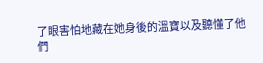了眼害怕地藏在她身後的溫寶以及聽懂了他們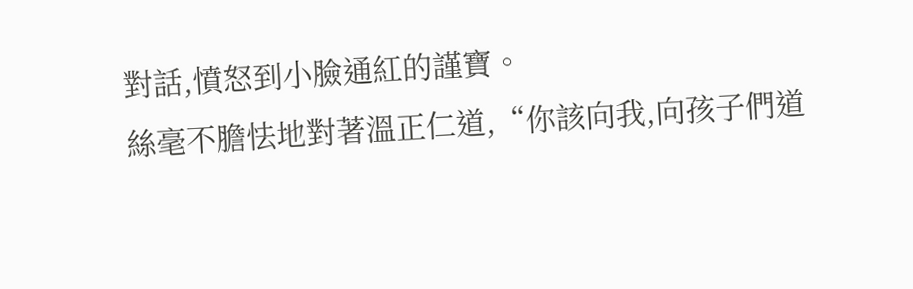對話,憤怒到小臉通紅的謹寶。
絲毫不膽怯地對著溫正仁道,“你該向我,向孩子們道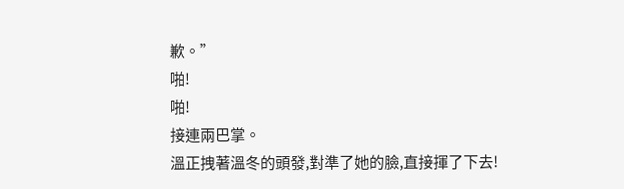歉。”
啪!
啪!
接連兩巴掌。
溫正拽著溫冬的頭發,對準了她的臉,直接揮了下去!